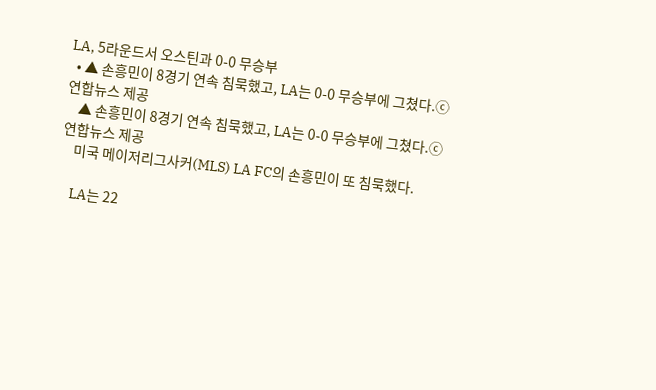LA, 5라운드서 오스틴과 0-0 무승부
  • ▲ 손흥민이 8경기 연속 침묵했고, LA는 0-0 무승부에 그쳤다.ⓒ연합뉴스 제공
    ▲ 손흥민이 8경기 연속 침묵했고, LA는 0-0 무승부에 그쳤다.ⓒ연합뉴스 제공
    미국 메이저리그사커(MLS) LA FC의 손흥민이 또 침묵했다.

    LA는 22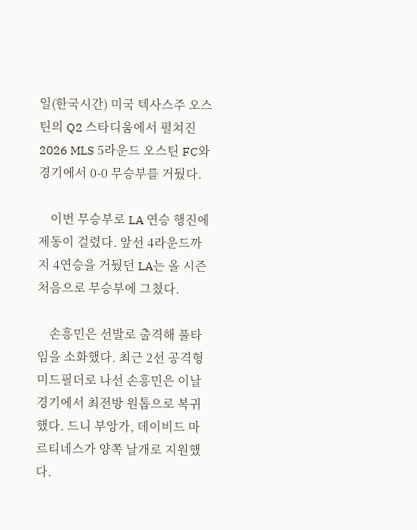일(한국시간) 미국 텍사스주 오스틴의 Q2 스타디움에서 펼쳐진 2026 MLS 5라운드 오스틴 FC와 경기에서 0-0 무승부를 거뒀다.

    이번 무승부로 LA 연승 행진에 제동이 걸렸다. 앞선 4라운드까지 4연승을 거뒀던 LA는 올 시즌 처음으로 무승부에 그쳤다.

    손흥민은 선발로 출격해 풀타임을 소화했다. 최근 2선 공격형 미드필더로 나선 손흥민은 이날 경기에서 최전방 원톱으로 복귀했다. 드니 부앙가, 데이비드 마르티네스가 양쪽 날개로 지원했다.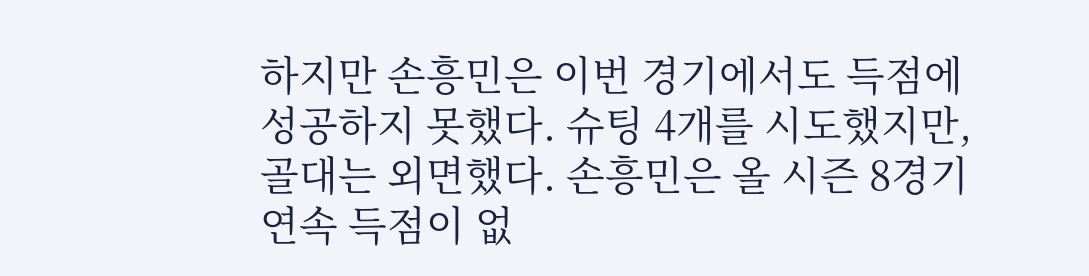하지만 손흥민은 이번 경기에서도 득점에 성공하지 못했다. 슈팅 4개를 시도했지만, 골대는 외면했다. 손흥민은 올 시즌 8경기 연속 득점이 없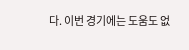다. 이번 경기에는 도움도 없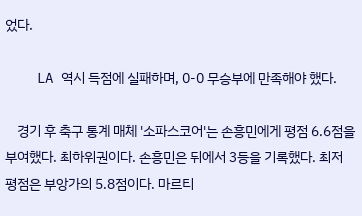었다.

    LA 역시 득점에 실패하며, 0-0 무승부에 만족해야 했다.

    경기 후 축구 통계 매체 '소파스코어'는 손흥민에게 평점 6.6점을 부여했다. 최하위권이다. 손흥민은 뒤에서 3등을 기록했다. 최저 평점은 부앙가의 5.8점이다. 마르티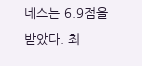네스는 6.9점을 받았다. 최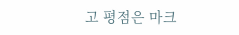고 평점은 마크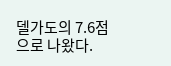델가도의 7.6점으로 나왔다.